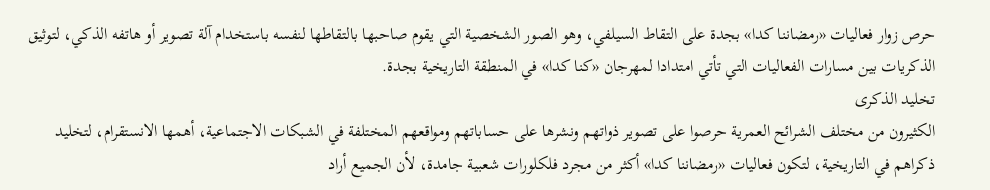حرص زوار فعاليات «رمضاننا كدا» بجدة على التقاط السيلفي، وهو الصور الشخصية التي يقوم صاحبها بالتقاطها لنفسه باستخدام آلة تصوير أو هاتفه الذكي، لتوثيق الذكريات بين مسارات الفعاليات التي تأتي امتدادا لمهرجان «كنا كدا» في المنطقة التاريخية بجدة.
تخليد الذكرى
الكثيرون من مختلف الشرائح العمرية حرصوا على تصوير ذواتهم ونشرها على حساباتهم ومواقعهم المختلفة في الشبكات الاجتماعية، أهمها الانستقرام، لتخليد ذكراهم في التاريخية، لتكون فعاليات «رمضاننا كدا» أكثر من مجرد فلكلورات شعبية جامدة، لأن الجميع أراد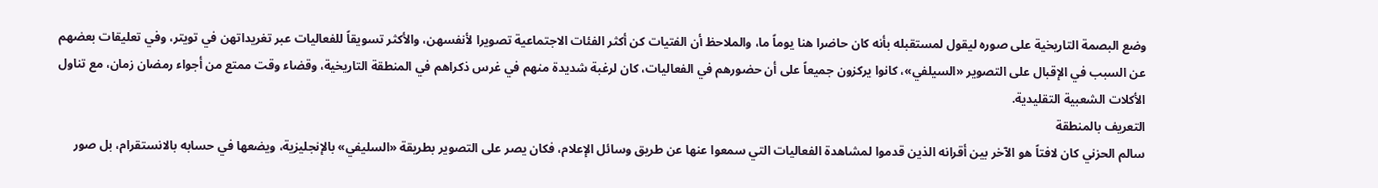وضع البصمة التاريخية على صوره ليقول لمستقبله بأنه كان حاضرا هنا يوماً ما، والملاحظ أن الفتيات كن أكثر الفئات الاجتماعية تصويرا لأنفسهن، والأكثر تسويقاً للفعاليات عبر تغريداتهن في تويتر، وفي تعليقات بعضهم عن السبب في الإقبال على التصوير «السيلفي»، كانوا يركزون جميعاً على أن حضورهم في الفعاليات، كان لرغبة شديدة منهم في غرس ذكراهم في المنطقة التاريخية، وقضاء وقت ممتع من أجواء رمضان زمان، مع تناول الأكلات الشعبية التقليدية.
التعريف بالمنطقة
سالم الحزني كان لافتاً هو الآخر بين أقرانه الذين قدموا لمشاهدة الفعاليات التي سمعوا عنها عن طريق وسائل الإعلام، فكان يصر على التصوير بطريقة «السليفي» بالإنجليزية، ويضعها في حسابه بالانستقرام، بل صور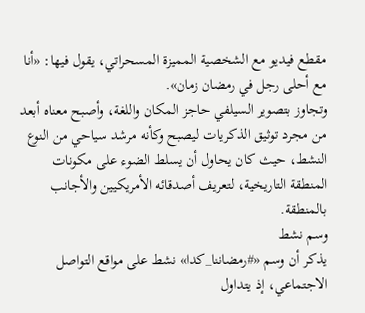مقطع فيديو مع الشخصية المميزة المسحراتي، يقول فيها: «أنا مع أحلى رجل في رمضان زمان».
وتجاوز بتصوير السيلفي حاجز المكان واللغة، وأصبح معناه أبعد من مجرد توثيق الذكريات ليصبح وكأنه مرشد سياحي من النوع النشط، حيث كان يحاول أن يسلط الضوء على مكونات المنطقة التاريخية، لتعريف أصدقائه الأمريكيين والأجانب بالمنطقة.
وسم نشط
يذكر أن وسم «#رمضاننا_كدا» نشط على مواقع التواصل الاجتماعي، إذ يتداول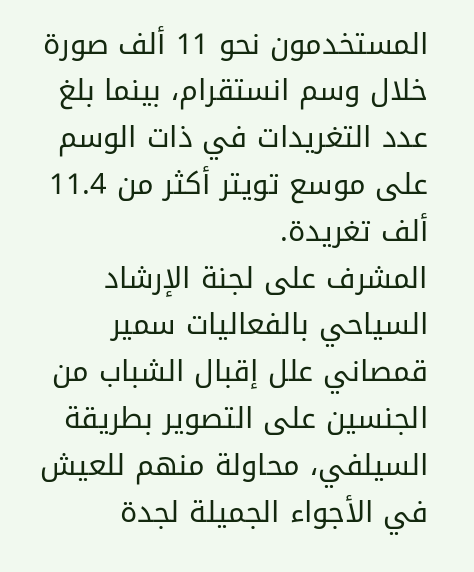المستخدمون نحو 11 ألف صورة خلال وسم انستقرام، بينما بلغ عدد التغريدات في ذات الوسم على موسع تويتر أكثر من 11.4 ألف تغريدة.
المشرف على لجنة الإرشاد السياحي بالفعاليات سمير قمصاني علل إقبال الشباب من الجنسين على التصوير بطريقة السيلفي، محاولة منهم للعيش في الأجواء الجميلة لجدة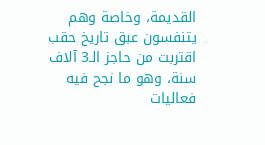القديمة، وخاصة وهم يتنفسون عبق تاريخ حقب اقتربت من حاجز الـ3 آلاف سنة، وهو ما نجح فيه فعاليات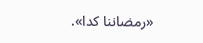«رمضاننا كدا».